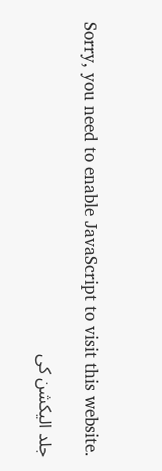Sorry, you need to enable JavaScript to visit this website.

جلد الیکشن کی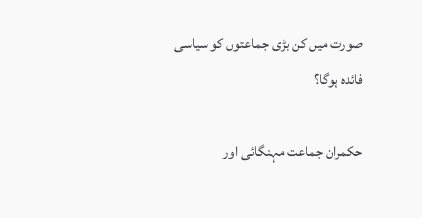صورت میں کن بڑی جماعتوں کو سیاسی فائدہ ہوگا؟

حکمران جماعت مہنگائی اور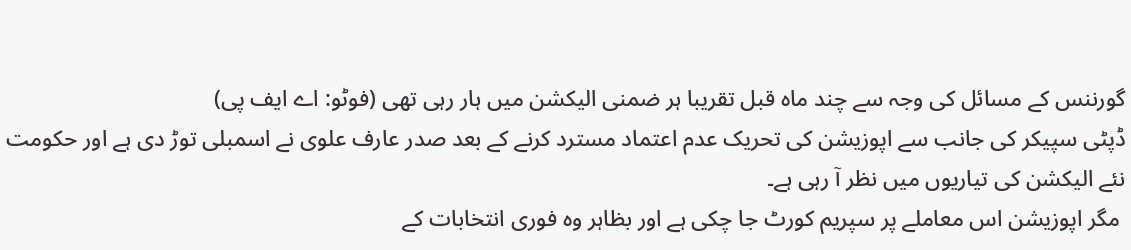گورننس کے مسائل کی وجہ سے چند ماہ قبل تقریبا ہر ضمنی الیکشن میں ہار رہی تھی (فوٹو: اے ایف پی)
ڈپٹی سپیکر کی جانب سے اپوزیشن کی تحریک عدم اعتماد مسترد کرنے کے بعد صدر عارف علوی نے اسمبلی توڑ دی ہے اور حکومت نئے الیکشن کی تیاریوں میں نظر آ رہی ہے۔
 مگر اپوزیشن اس معاملے پر سپریم کورٹ جا چکی ہے اور بظاہر وہ فوری انتخابات کے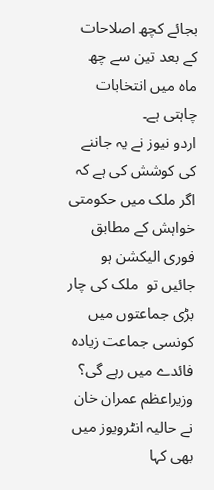بجائے کچھ اصلاحات کے بعد تین سے چھ ماہ میں انتخابات چاہتی ہے۔
اردو نیوز نے یہ جاننے کی کوشش کی ہے کہ اگر ملک میں حکومتی خواہش کے مطابق فوری الیکشن ہو جائیں تو  ملک کی چار بڑی جماعتوں میں  کونسی جماعت زیادہ فائدے میں رہے گی؟
وزیراعظم عمران خان نے حالیہ انٹرویوز میں بھی کہا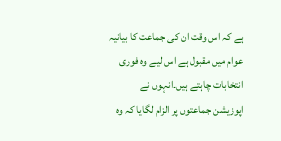ہے کہ اس وقت ان کی جماعت کا بیانیہ عوام میں مقبول ہے اس لیے وہ فوری انتخابات چاہتے ہیں۔انہوں نے اپوزیشن جماعتوں پر الزام لگایا کہ وہ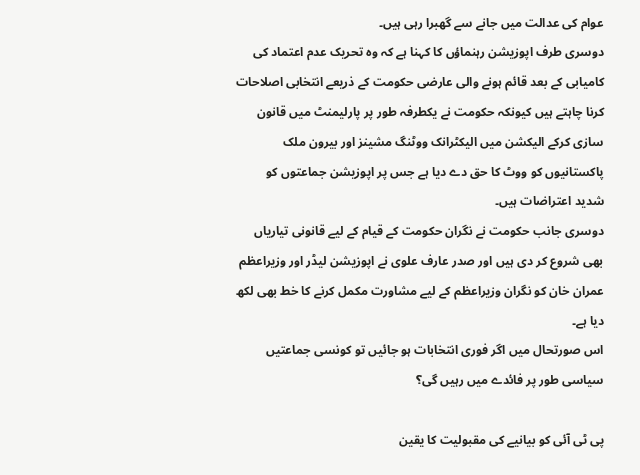عوام کی عدالت میں جانے سے گھبرا رہی ہیں۔
دوسری طرف اپوزیشن رہنماؤں کا کہنا ہے کہ وہ تحریک عدم اعتماد کی کامیابی کے بعد قائم ہونے والی عارضی حکومت کے ذریعے انتخابی اصلاحات کرنا چاہتے ہیں کیونکہ حکومت نے یکطرفہ طور پر پارلیمنٹ میں قانون سازی کرکے الیکشن میں الیکٹرانک ووٹنگ مشینز اور بیرون ملک پاکستانیوں کو ووٹ کا حق دے دیا ہے جس پر اپوزیشن جماعتوں کو شدید اعتراضات ہیں۔
دوسری جانب حکومت نے نگران حکومت کے قیام کے لیے قانونی تیاریاں بھی شروع کر دی ہیں اور صدر عارف علوی نے اپوزیشن لیڈر اور وزیراعظم عمران خان کو نگران وزیراعظم کے لیے مشاورت مکمل کرنے کا خط بھی لکھ دیا ہے۔
اس صورتحال میں اگر فوری انتخابات ہو جائیں تو کونسی جماعتیں سیاسی طور پر فائدے میں رہیں گی؟

پی ٹی آئی کو بیانیے کی مقبولیت کا یقین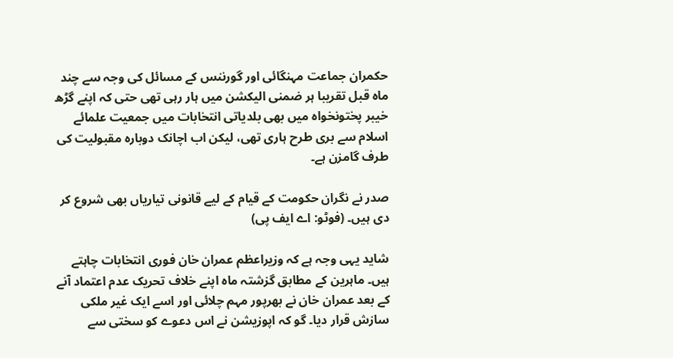حکمران جماعت مہنگائی اور گورننس کے مسائل کی وجہ سے چند ماہ قبل تقریبا ہر ضمنی الیکشن میں ہار رہی تھی حتی کہ اپنے گڑھ خیبر پختونخواہ میں بھی بلدیاتی انتخابات میں جمعیت علمائے اسلام سے بری طرح ہاری تھی، لیکن اب اچانک دوبارہ مقبولیت کی طرف گامزن ہے۔

صدر نے نگران حکومت کے قیام کے لیے قانونی تیاریاں بھی شروع کر دی ہیں۔ (فوٹو: اے ایف پی)

شاید یہی وجہ ہے کہ وزیراعظم عمران خان فوری انتخابات چاہتے ہیں۔ ماہرین کے مطابق گزشتہ ماہ اپنے خلاف تحریک عدم اعتماد آنے کے بعد عمران خان نے بھرپور مہم چلائی اور اسے ایک غیر ملکی سازش قرار دیا۔ گو کہ اپوزیشن نے اس دعوے کو سختی سے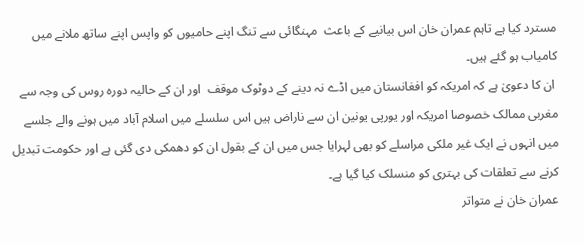مسترد کیا ہے تاہم عمران خان اس بیانیے کے باعث  مہنگائی سے تنگ اپنے حامیوں کو واپس اپنے ساتھ ملانے میں کامیاب ہو گئے ہیں۔
 ان کا دعویٰ ہے کہ امریکہ کو افغانستان میں اڈے نہ دینے کے دوٹوک موقف  اور ان کے حالیہ دورہ روس کی وجہ سے مغربی ممالک خصوصا امریکہ اور یورپی یونین ان سے ناراض ہیں اس سلسلے میں اسلام آباد میں ہونے والے جلسے میں انہوں نے ایک غیر ملکی مراسلے کو بھی لہرایا جس میں ان کے بقول ان کو دھمکی دی گئی ہے اور حکومت تبدیل کرنے سے تعلقات کی بہتری کو منسلک کیا گیا ہے۔
عمران خان نے متواتر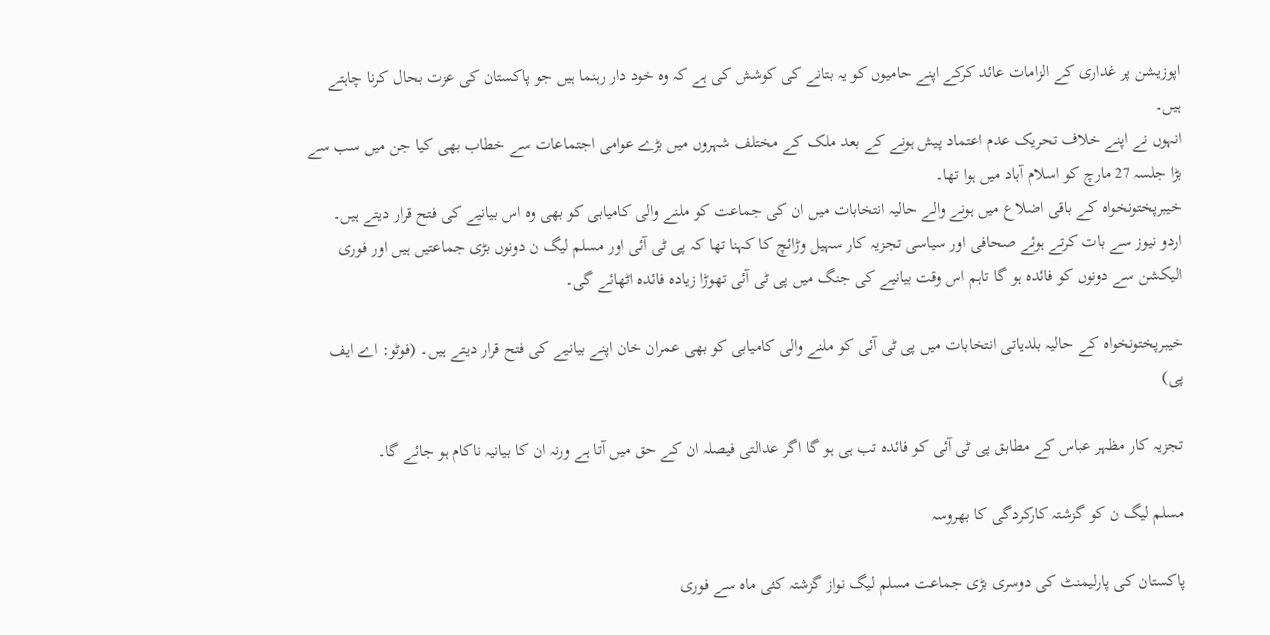اپوزیشن پر غداری کے الزامات عائد کرکے اپنے حامیوں کو یہ بتانے کی کوشش کی ہے کہ وہ خود دار رہنما ہیں جو پاکستان کی عزت بحال کرنا چاہتے ہیں۔
انہوں نے اپنے خلاف تحریک عدم اعتماد پیش ہونے کے بعد ملک کے مختلف شہروں میں بڑے عوامی اجتماعات سے خطاب بھی کیا جن میں سب سے بڑا جلسہ 27 مارچ کو اسلام آباد میں ہوا تھا۔
خیبرپختونخواہ کے باقی اضلاع میں ہونے والے حالیہ انتخابات میں ان کی جماعت کو ملنے والی کامیابی کو بھی وہ اس بیانیے کی فتح قرار دیتے ہیں۔
اردو نیوز سے بات کرتے ہوئے صحافی اور سیاسی تجزیہ کار سہیل وڑائچ کا کہنا تھا کہ پی ٹی آئی اور مسلم لیگ ن دونوں بڑی جماعتیں ہیں اور فوری الیکشن سے دونوں کو فائدہ ہو گا تاہم اس وقت بیانیے کی جنگ میں پی ٹی آئی تھوڑا زیادہ فائدہ اٹھائے گی۔

خیبرپختونخواہ کے حالیہ بلدیاتی انتخابات میں پی ٹی آئی کو ملنے والی کامیابی کو بھی عمران خان اپنے بیانیے کی فتح قرار دیتے ہیں۔ (فوٹو: اے ایف پی)

تجزیہ کار مظہر عباس کے مطابق پی ٹی آئی کو فائدہ تب ہی ہو گا اگر عدالتی فیصلہ ان کے حق میں آتا ہے ورنہ ان کا بیانیہ ناکام ہو جائے گا۔

مسلم لیگ ن کو گزشتہ کارکردگی کا بھروسہ

پاکستان کی پارلیمنٹ کی دوسری بڑی جماعت مسلم لیگ نواز گزشتہ کئی ماہ سے فوری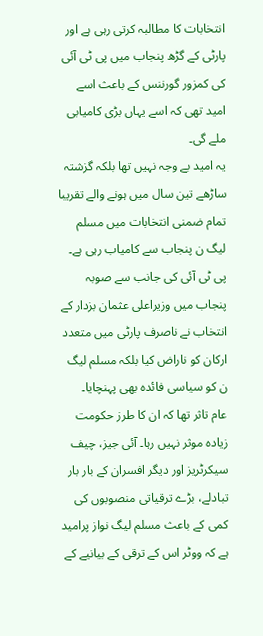انتخابات کا مطالبہ کرتی رہی ہے اور پارٹی کے گڑھ پنجاب میں پی ٹی آئی کی کمزور گورننس کے باعث اسے امید تھی کہ اسے یہاں بڑی کامیابی ملے گی۔
یہ امید بے وجہ نہیں تھا بلکہ گزشتہ ساڑھے تین سال میں ہونے والے تقریبا تمام ضمنی انتخابات میں مسلم لیگ ن پنجاب سے کامیاب رہی ہے۔ پی ٹی آئی کی جانب سے صوبہ پنجاب میں وزیراعلی عثمان بزدار کے انتخاب نے ناصرف پارٹی میں متعدد ارکان کو ناراض کیا بلکہ مسلم لیگ ن کو سیاسی فائدہ بھی پہنچایا۔
عام تاثر تھا کہ ان کا طرز حکومت زیادہ موثر نہیں رہا۔ آئی جیز، چیف سیکرٹریز اور دیگر افسران کے بار بار تبادلے، بڑے ترقیاتی منصوبوں کی کمی کے باعث مسلم لیگ نواز پرامید ہے کہ ووٹر اس کے ترقی کے بیانیے کے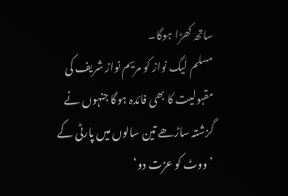ساتھ کھڑا ہوگا۔
مسلم لیگ نواز کو مریم نواز شریف کی مقبولیت کا بھی فائدہ ہوگا جنہوں نے گزشتہ ساڑھے تین سالوں میں پارٹی کے ’ووٹ کو عزت دو‘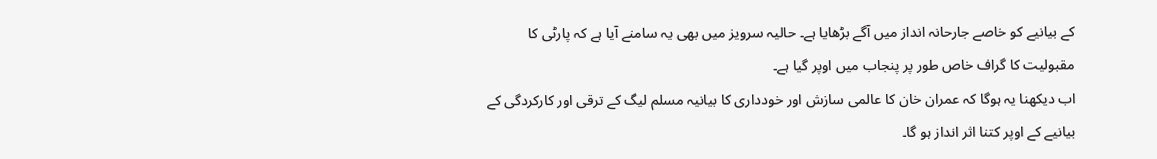کے بیانیے کو خاصے جارحانہ انداز میں آگے بڑھایا ہے۔ حالیہ سرویز میں بھی یہ سامنے آیا ہے کہ پارٹی کا مقبولیت کا گراف خاص طور پر پنجاب میں اوپر گیا ہے۔
اب دیکھنا یہ ہوگا کہ عمران خان کا عالمی سازش اور خودداری کا بیانیہ مسلم لیگ کے ترقی اور کارکردگی کے بیانیے کے اوپر کتنا اثر انداز ہو گا۔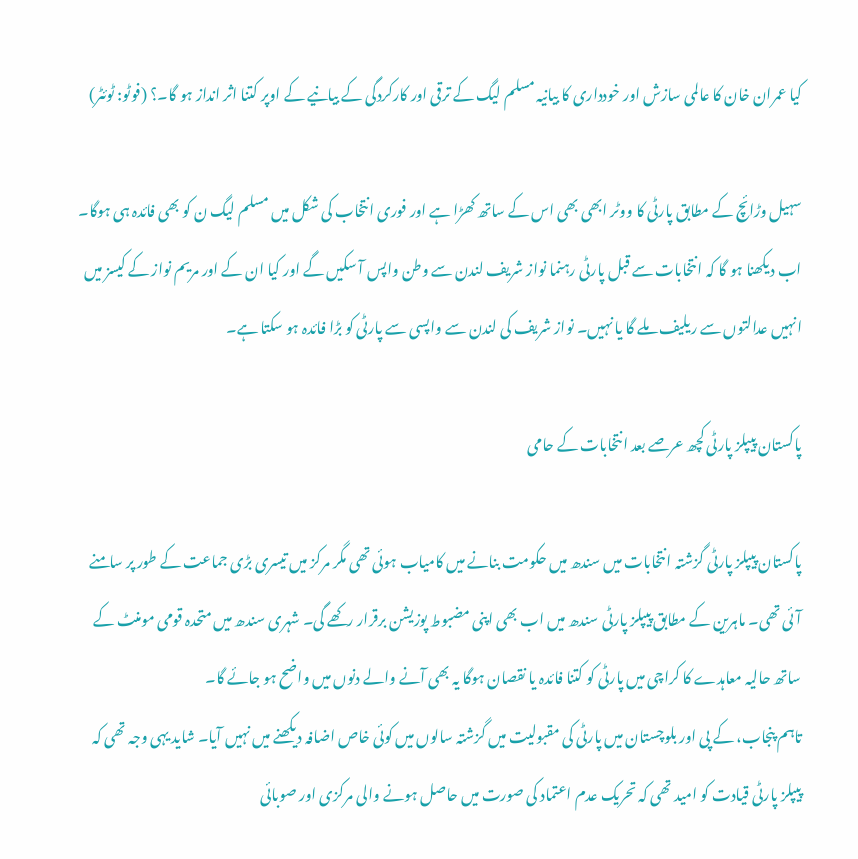کیا عمران خان کا عالمی سازش اور خودداری کا بیانیہ مسلم لیگ کے ترقی اور کارکردگی کے بیانیے کے اوپر کتنا اثر انداز ہو گا۔؟ (فوٹو: ٹوئٹر)

سہیل وڑائچ کے مطابق پارٹی کا ووٹر ابھی بھی اس کے ساتھ کھڑا ہے اور فوری انتخاب کی شکل میں مسلم لیگ ن کو بھی فائدہ ہی ہوگا۔ اب دیکھنا ہو گا کہ انتخابات سے قبل پارٹی رہنما نواز شریف لندن سے وطن واپس آ سکیں گے اور کیا ان کے اور مریم نواز کے کیسز میں انہیں عدالتوں سے ریلیف ملے گا یا نہیں۔ نواز شریف کی لندن سے واپسی سے پارٹی کو بڑا فائدہ ہو سکتا ہے۔

پاکستان پیپلز پارٹی کچھ عرصے بعد انتخابات کے حامی

پاکستان پیپلز پارٹی گزشتہ انتخابات میں سندھ میں حکومت بنانے میں کامیاب ہوئی تھی مگر مرکز میں تیسری بڑی جماعت کے طور پر سامنے آئی تھی۔ ماہرین کے مطابق پیپلز پارٹی سندھ میں اب بھی اپنی مضبوط پوزیشن برقرار رکھے گی۔ شہری سندھ میں متحدہ قومی مومنٹ کے ساتھ حالیہ معاہدے کا کراچی میں پارٹی کو کتنا فائدہ یا نقصان ہوگا یہ بھی آنے والے دنوں میں واضح ہو جائے گا۔
تاہم پنجاب، کے پی اور بلوچستان میں پارٹی کی مقبولیت میں گزشتہ سالوں میں کوئی خاص اضافہ دیکھنے میں نہیں آیا۔ شاید یہی وجہ تھی کہ پیپلز پارٹی قیادت کو امید تھی کہ تحریک عدم اعتماد کی صورت میں حاصل ہونے والی مرکزی اور صوبائی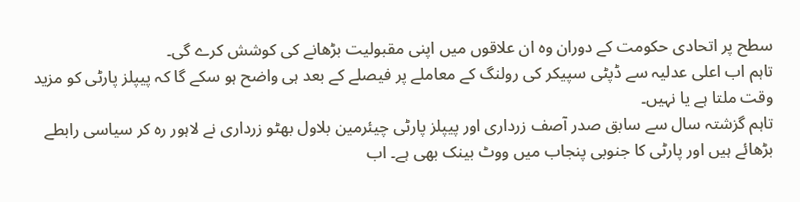سطح پر اتحادی حکومت کے دوران وہ ان علاقوں میں اپنی مقبولیت بڑھانے کی کوشش کرے گی۔
تاہم اب اعلی عدلیہ سے ڈپٹی سپیکر کی رولنگ کے معاملے پر فیصلے کے بعد ہی واضح ہو سکے گا کہ پیپلز پارٹی کو مزید وقت ملتا ہے یا نہیں۔
تاہم گزشتہ سال سے سابق صدر آصف زرداری اور پیپلز پارٹی چیئرمین بلاول بھٹو زرداری نے لاہور رہ کر سیاسی رابطے بڑھائے ہیں اور پارٹی کا جنوبی پنجاب میں ووٹ بینک بھی ہے۔ اب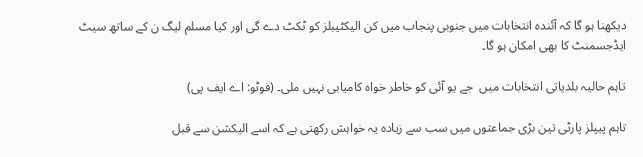دیکھنا ہو گا کہ آئندہ انتخابات میں جنوبی پنجاب میں کن الیکٹیبلز کو ٹکٹ دے گی اور کیا مسلم لیگ ن کے ساتھ سیٹ ایڈجسمنٹ کا بھی امکان ہو گا۔

تاہم حالیہ بلدیاتی انتخابات میں  جے یو آئی کو خاطر خواہ کامیابی نہیں ملی۔ (فوٹو: اے ایف پی)

تاہم پیپلز پارٹی تین بڑی جماعتوں میں سب سے زیادہ یہ خواہش رکھتی ہے کہ اسے الیکشن سے قبل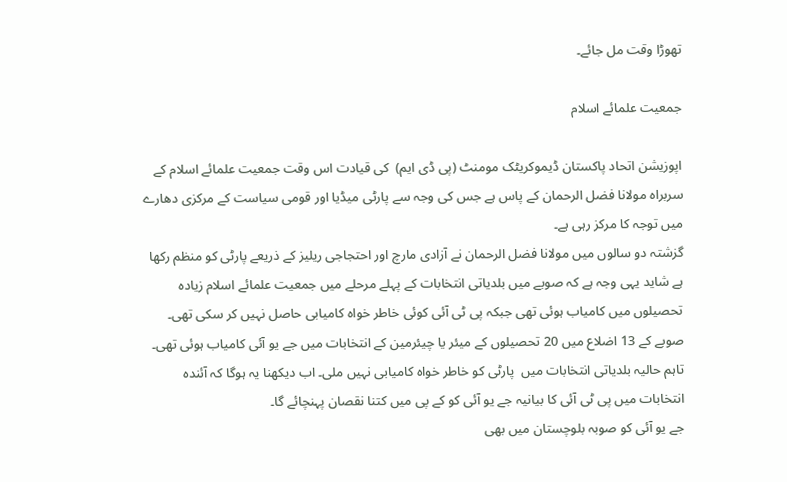تھوڑا وقت مل جائے۔

جمعیت علمائے اسلام

اپوزیشن اتحاد پاکستان ڈیموکریٹک مومنٹ (پی ڈی ایم)  کی قیادت اس وقت جمعیت علمائے اسلام کے سربراہ مولانا فضل الرحمان کے پاس ہے جس کی وجہ سے پارٹی میڈیا اور قومی سیاست کے مرکزی دھارے میں توجہ کا مرکز رہی ہے۔
گزشتہ دو سالوں میں مولانا فضل الرحمان نے آزادی مارچ اور احتجاجی ریلیز کے ذریعے پارٹی کو منظم رکھا ہے شاید یہی وجہ ہے کہ صوبے میں بلدیاتی انتخابات کے پہلے مرحلے میں جمعیت علمائے اسلام زیادہ تحصیلوں میں کامیاب ہوئی تھی جبکہ پی ٹی آئی کوئی خاطر خواہ کامیابی حاصل نہیں کر سکی تھی۔ صوبے کے 13 اضلاع میں 20 تحصیلوں کے میئر یا چیئرمین کے انتخابات میں جے یو آئی کامیاب ہوئی تھی۔
تاہم حالیہ بلدیاتی انتخابات میں  پارٹی کو خاطر خواہ کامیابی نہیں ملی۔ اب دیکھنا یہ ہوگا کہ آئندہ انتخابات میں پی ٹی آئی کا بیانیہ جے یو آئی کو کے پی میں کتنا نقصان پہنچائے گا۔
جے یو آئی کو صوبہ بلوچستان میں بھی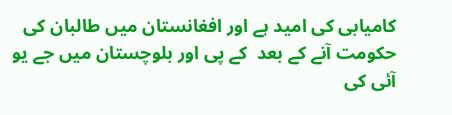کامیابی کی امید ہے اور افغانستان میں طالبان کی حکومت آنے کے بعد  کے پی اور بلوچستان میں جے یو آئی کی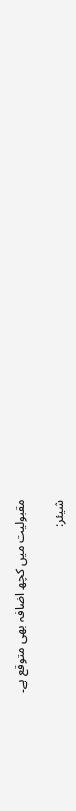مقبولیت میں کچھ اضافہ بھی متوقع ہے۔

شیئر: